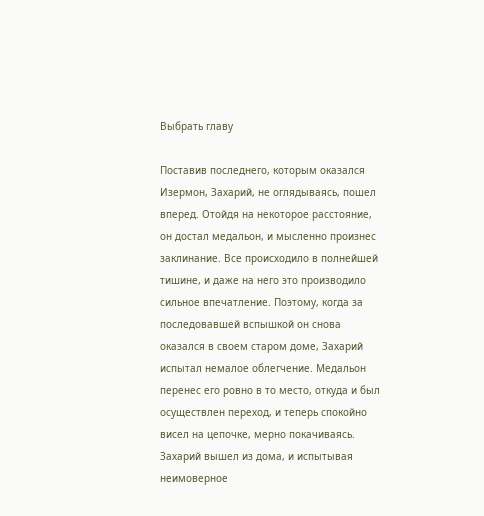Выбрать главу

Поставив последнего, которым оказался Изермон, Захарий, не оглядываясь, пошел вперед. Отойдя на некоторое расстояние, он достал медальон, и мысленно произнес заклинание. Все происходило в полнейшей тишине, и даже на него это производило сильное впечатление. Поэтому, когда за последовавшей вспышкой он снова оказался в своем старом доме, Захарий испытал немалое облегчение. Медальон перенес его ровно в то место, откуда и был осуществлен переход, и теперь спокойно висел на цепочке, мерно покачиваясь. Захарий вышел из дома, и испытывая неимоверное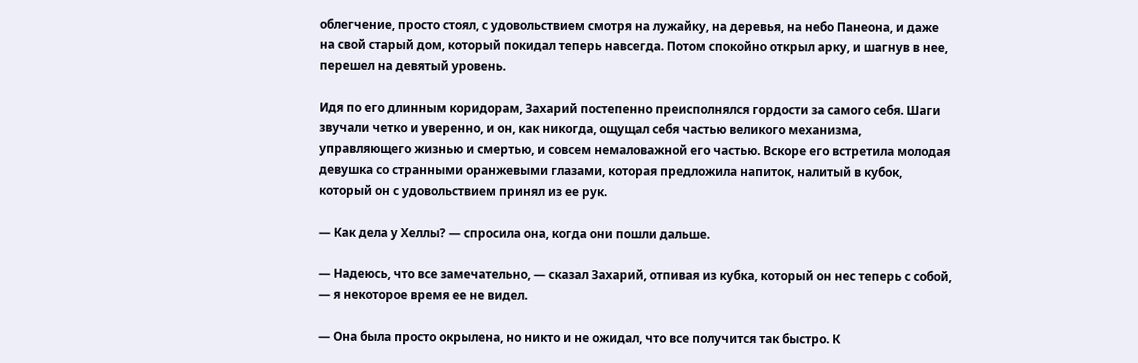облегчение, просто стоял, с удовольствием смотря на лужайку, на деревья, на небо Панеона, и даже на свой старый дом, который покидал теперь навсегда. Потом спокойно открыл арку, и шагнув в нее, перешел на девятый уровень.

Идя по его длинным коридорам, Захарий постепенно преисполнялся гордости за самого себя. Шаги звучали четко и уверенно, и он, как никогда, ощущал себя частью великого механизма, управляющего жизнью и смертью, и совсем немаловажной его частью. Вскоре его встретила молодая девушка со странными оранжевыми глазами, которая предложила напиток, налитый в кубок, который он с удовольствием принял из ее рук.

— Как дела у Хеллы? — спросила она, когда они пошли дальше.

— Надеюсь, что все замечательно, — сказал Захарий, отпивая из кубка, который он нес теперь с собой, — я некоторое время ее не видел.

— Она была просто окрылена, но никто и не ожидал, что все получится так быстро. К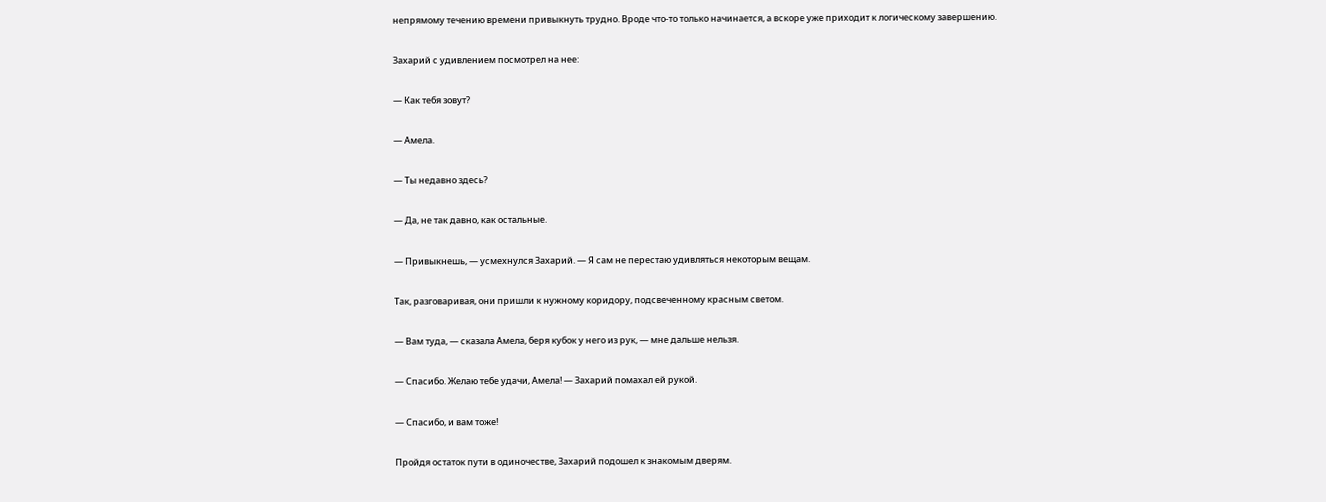непрямому течению времени привыкнуть трудно. Вроде что-то только начинается, а вскоре уже приходит к логическому завершению.

Захарий с удивлением посмотрел на нее:

— Как тебя зовут?

— Амела.

— Ты недавно здесь?

— Да, не так давно, как остальные.

— Привыкнешь, — усмехнулся Захарий. — Я сам не перестаю удивляться некоторым вещам.

Так, разговаривая, они пришли к нужному коридору, подсвеченному красным светом.

— Вам туда, — сказала Амела, беря кубок у него из рук, — мне дальше нельзя.

— Спасибо. Желаю тебе удачи, Амела! — Захарий помахал ей рукой.

— Спасибо, и вам тоже!

Пройдя остаток пути в одиночестве, Захарий подошел к знакомым дверям.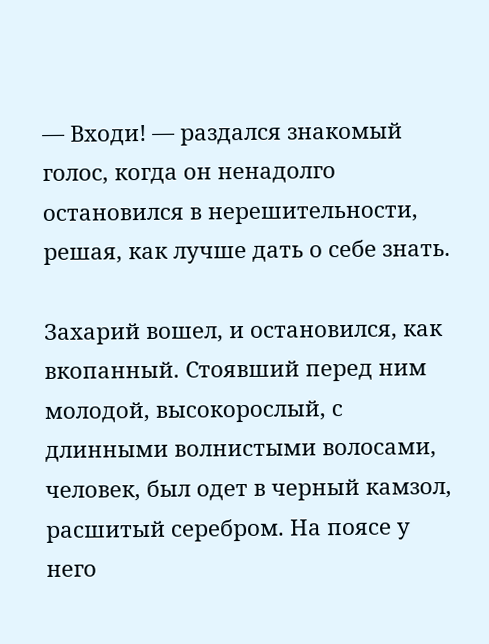— Входи! — раздался знакомый голос, когда он ненадолго остановился в нерешительности, решая, как лучше дать о себе знать.

Захарий вошел, и остановился, как вкопанный. Стоявший перед ним молодой, высокорослый, с длинными волнистыми волосами, человек, был одет в черный камзол, расшитый серебром. На поясе у него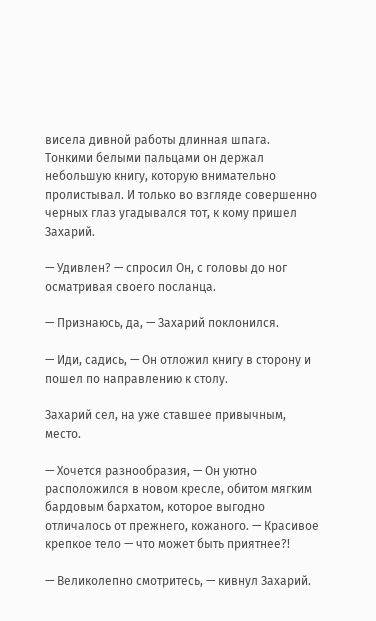висела дивной работы длинная шпага. Тонкими белыми пальцами он держал небольшую книгу, которую внимательно пролистывал. И только во взгляде совершенно черных глаз угадывался тот, к кому пришел Захарий.

— Удивлен? — спросил Он, с головы до ног осматривая своего посланца.

— Признаюсь, да, — Захарий поклонился.

— Иди, садись, — Он отложил книгу в сторону и пошел по направлению к столу.

Захарий сел, на уже ставшее привычным, место.

— Хочется разнообразия, — Он уютно расположился в новом кресле, обитом мягким бардовым бархатом, которое выгодно отличалось от прежнего, кожаного. — Красивое крепкое тело — что может быть приятнее?!

— Великолепно смотритесь, — кивнул Захарий.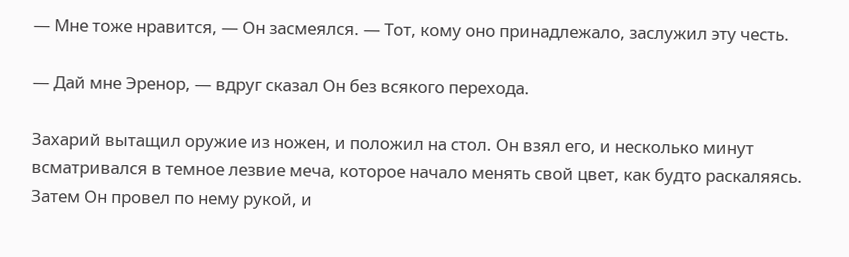— Мне тоже нравится, — Он засмеялся. — Тот, кому оно принадлежало, заслужил эту честь.

— Дай мне Эренор, — вдруг сказал Он без всякого перехода.

Захарий вытащил оружие из ножен, и положил на стол. Он взял его, и несколько минут всматривался в темное лезвие меча, которое начало менять свой цвет, как будто раскаляясь. Затем Он провел по нему рукой, и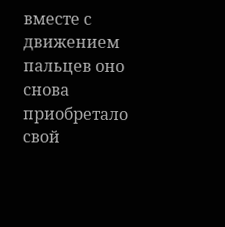вместе с движением пальцев оно снова приобретало свой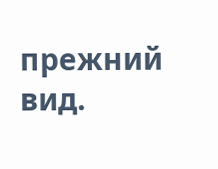прежний вид.